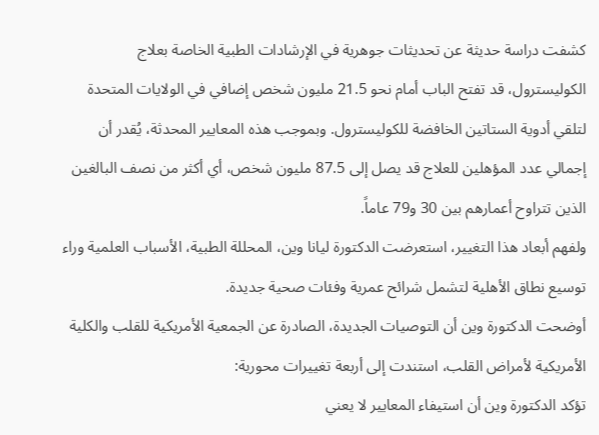كشفت دراسة حديثة عن تحديثات جوهرية في الإرشادات الطبية الخاصة بعلاج الكوليسترول، قد تفتح الباب أمام نحو 21.5 مليون شخص إضافي في الولايات المتحدة لتلقي أدوية الستاتين الخافضة للكوليسترول. وبموجب هذه المعايير المحدثة، يُقدر أن إجمالي عدد المؤهلين للعلاج قد يصل إلى 87.5 مليون شخص، أي أكثر من نصف البالغين الذين تتراوح أعمارهم بين 30 و79 عاماً.
ولفهم أبعاد هذا التغيير، استعرضت الدكتورة ليانا وين، المحللة الطبية، الأسباب العلمية وراء توسيع نطاق الأهلية لتشمل شرائح عمرية وفئات صحية جديدة.
أوضحت الدكتورة وين أن التوصيات الجديدة، الصادرة عن الجمعية الأمريكية للقلب والكلية الأمريكية لأمراض القلب، استندت إلى أربعة تغييرات محورية:
تؤكد الدكتورة وين أن استيفاء المعايير لا يعني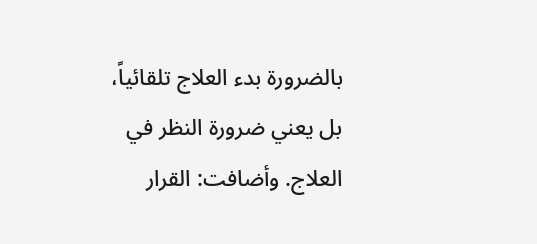بالضرورة بدء العلاج تلقائياً، بل يعني ضرورة النظر في العلاج. وأضافت: القرار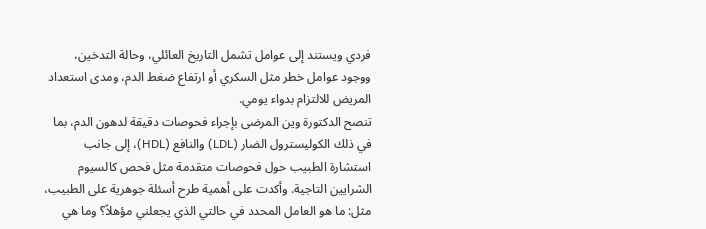فردي ويستند إلى عوامل تشمل التاريخ العائلي، وحالة التدخين، ووجود عوامل خطر مثل السكري أو ارتفاع ضغط الدم، ومدى استعداد المريض للالتزام بدواء يومي.
تنصح الدكتورة وين المرضى بإجراء فحوصات دقيقة لدهون الدم، بما في ذلك الكوليسترول الضار (LDL) والنافع (HDL)، إلى جانب استشارة الطبيب حول فحوصات متقدمة مثل فحص كالسيوم الشرايين التاجية. وأكدت على أهمية طرح أسئلة جوهرية على الطبيب، مثل: ما هو العامل المحدد في حالتي الذي يجعلني مؤهلاً؟ وما هي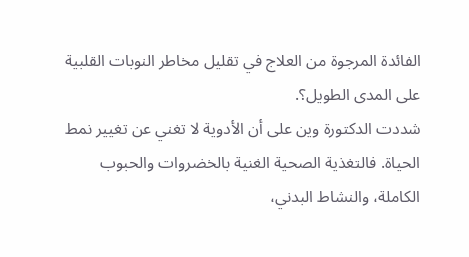الفائدة المرجوة من العلاج في تقليل مخاطر النوبات القلبية على المدى الطويل؟.
شددت الدكتورة وين على أن الأدوية لا تغني عن تغيير نمط الحياة. فالتغذية الصحية الغنية بالخضروات والحبوب الكاملة، والنشاط البدني،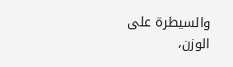والسيطرة على الوزن،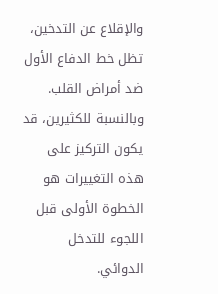والإقلاع عن التدخين، تظل خط الدفاع الأول ضد أمراض القلب. وبالنسبة للكثيرين، قد يكون التركيز على هذه التغييرات هو الخطوة الأولى قبل اللجوء للتدخل الدوائي.